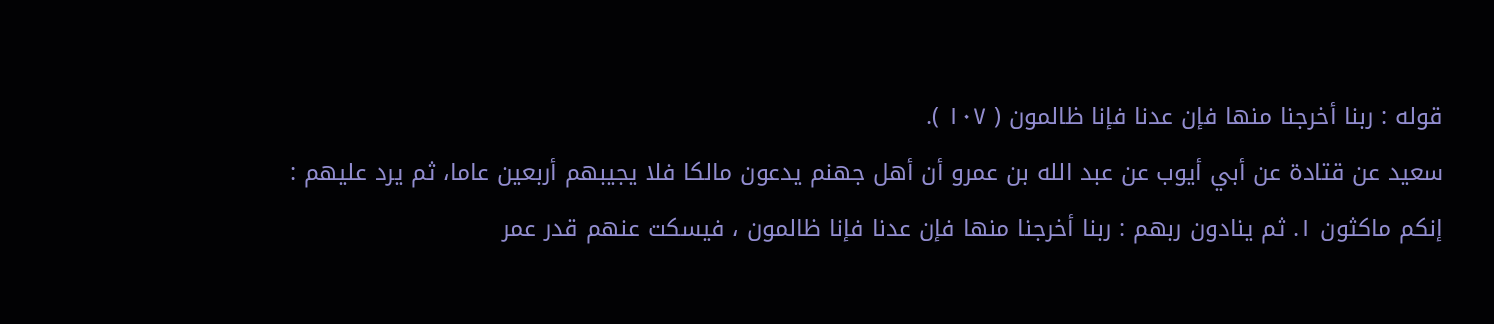قوله : ربنا أخرجنا منها فإن عدنا فإنا ظالمون ( ١٠٧ ).
سعيد عن قتادة عن أبي أيوب عن عبد الله بن عمرو أن أهل جهنم يدعون مالكا فلا يجيبهم أربعين عاما، ثم يرد عليهم : إنكم ماكثون ١. ثم ينادون ربهم : ربنا أخرجنا منها فإن عدنا فإنا ظالمون ، فيسكت عنهم قدر عمر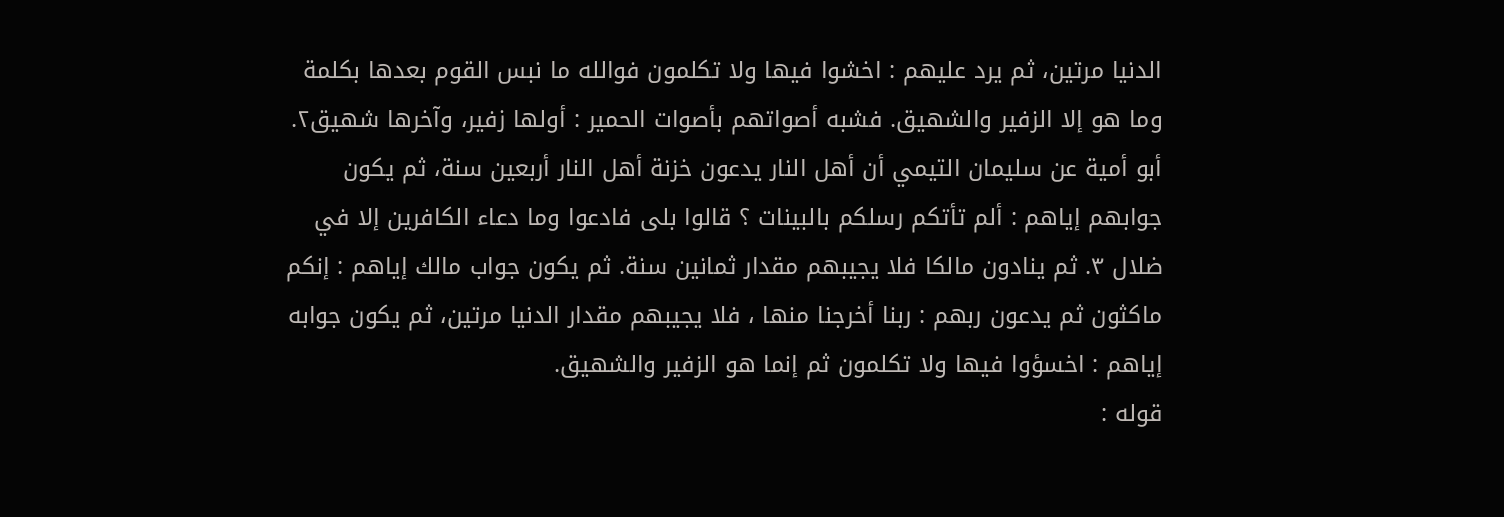الدنيا مرتين، ثم يرد عليهم : اخشوا فيها ولا تكلمون فوالله ما نبس القوم بعدها بكلمة وما هو إلا الزفير والشهيق. فشبه أصواتهم بأصوات الحمير : أولها زفير، وآخرها شهيق٢.
أبو أمية عن سليمان التيمي أن أهل النار يدعون خزنة أهل النار أربعين سنة، ثم يكون جوابهم إياهم : ألم تأتكم رسلكم بالبينات ؟ قالوا بلى فادعوا وما دعاء الكافرين إلا في ضلال ٣. ثم ينادون مالكا فلا يجيبهم مقدار ثمانين سنة. ثم يكون جواب مالك إياهم : إنكم ماكثون ثم يدعون ربهم : ربنا أخرجنا منها ، فلا يجيبهم مقدار الدنيا مرتين، ثم يكون جوابه إياهم : اخسؤوا فيها ولا تكلمون ثم إنما هو الزفير والشهيق.
قوله :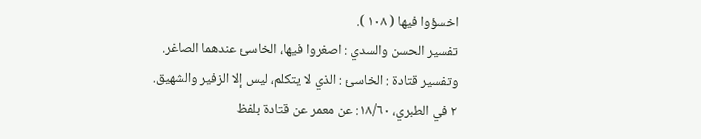اخسؤوا فيها ( ١٠٨ ).
تفسير الحسن والسدي : اصغروا فيها، الخاسئ عندهما الصاغر.
وتفسير قتادة : الخاسئ : الذي لا يتكلم، ليس إلا الزفير والشهيق.
٢ في الطبري، ١٨/٦٠: عن معمر عن قتادة بلفظ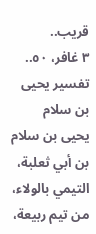قريب..
٣ غافر، ٥٠..
تفسير يحيى بن سلام
يحيى بن سلام بن أبي ثعلبة، التيمي بالولاء، من تيم ربيعة،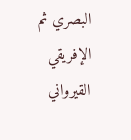البصري ثم الإفريقي القيرواني